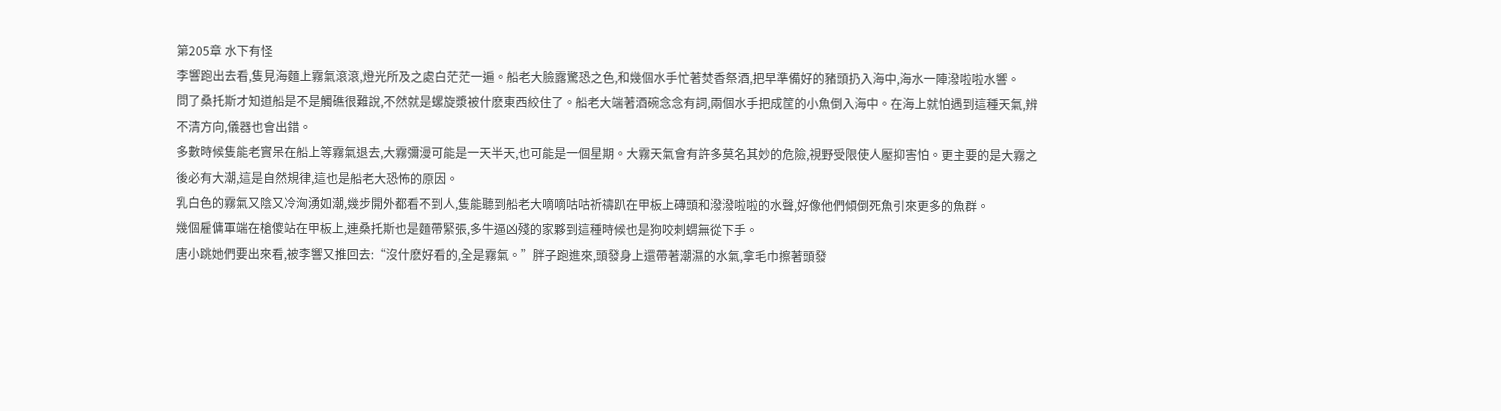第205章 水下有怪
李響跑出去看,隻見海麵上霧氣滾滾,燈光所及之處白茫茫一遍。船老大臉露驚恐之色,和幾個水手忙著焚香祭酒,把早準備好的豬頭扔入海中,海水一陣潑啦啦水響。
問了桑托斯才知道船是不是觸礁很難說,不然就是螺旋漿被什麽東西絞住了。船老大端著酒碗念念有詞,兩個水手把成筐的小魚倒入海中。在海上就怕遇到這種天氣,辨不清方向,儀器也會出錯。
多數時候隻能老實呆在船上等霧氣退去,大霧彌漫可能是一天半天,也可能是一個星期。大霧天氣會有許多莫名其妙的危險,視野受限使人壓抑害怕。更主要的是大霧之後必有大潮,這是自然規律,這也是船老大恐怖的原因。
乳白色的霧氣又陰又冷洶湧如潮,幾步開外都看不到人,隻能聽到船老大嘀嘀咕咕祈禱趴在甲板上磚頭和潑潑啦啦的水聲,好像他們傾倒死魚引來更多的魚群。
幾個雇傭軍端在槍傻站在甲板上,連桑托斯也是麵帶緊張,多牛逼凶殘的家夥到這種時候也是狗咬刺蝟無從下手。
唐小跳她們要出來看,被李響又推回去:“沒什麽好看的,全是霧氣。”胖子跑進來,頭發身上還帶著潮濕的水氣,拿毛巾擦著頭發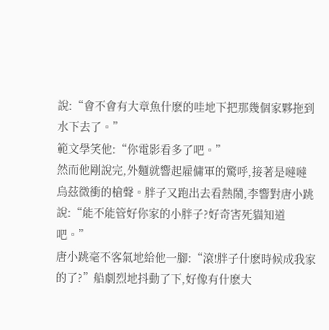說:“會不會有大章魚什麽的哇地下把那幾個家夥拖到水下去了。”
範文學笑他:“你電影看多了吧。”
然而他剛說完,外麵就響起雇傭軍的驚呼,接著是噠噠烏茲微衝的槍聲。胖子又跑出去看熱鬧,李響對唐小跳說:“能不能管好你家的小胖子?好奇害死貓知道吧。”
唐小跳毫不客氣地給他一腳:“滾!胖子什麽時候成我家的了?”船劇烈地抖動了下,好像有什麽大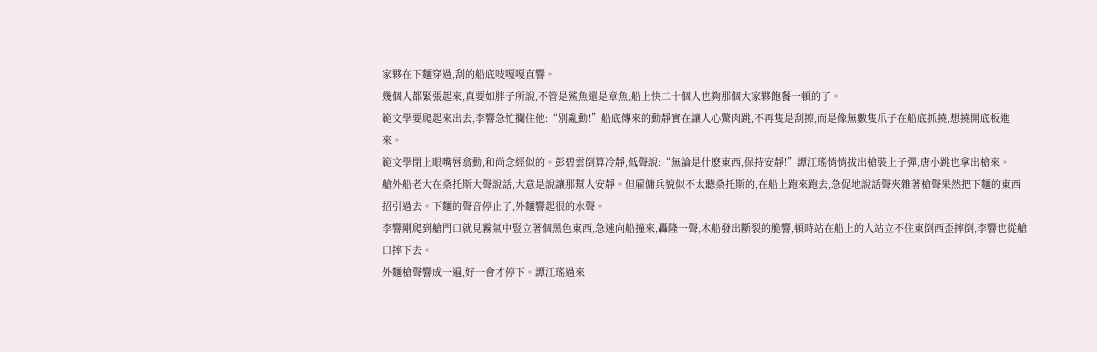家夥在下麵穿過,刮的船底吱嘎嘎直響。
幾個人都緊張起來,真要如胖子所說,不管是鯊魚還是章魚,船上快二十個人也夠那個大家夥飽餐一頓的了。
範文學要爬起來出去,李響急忙攔住他:“別亂動!”船底傳來的動靜實在讓人心驚肉跳,不再隻是刮擦,而是像無數隻爪子在船底抓撓,想撓開底板進來。
範文學閉上眼嘴唇翕動,和尚念經似的。彭碧雲倒算冷靜,低聲說:“無論是什麽東西,保持安靜!”譚江瑤悄悄拔出槍裝上子彈,唐小跳也拿出槍來。
艙外船老大在桑托斯大聲說話,大意是說讓那幫人安靜。但雇傭兵貌似不太聽桑托斯的,在船上跑來跑去,急促地說話聲夾雜著槍聲果然把下麵的東西招引過去。下麵的聲音停止了,外麵響起很的水聲。
李響剛爬到艙門口就見霧氣中豎立著個黑色東西,急速向船撞來,轟隆一聲,木船發出斷裂的脆響,頓時站在船上的人站立不住東倒西歪摔倒,李響也從艙口摔下去。
外麵槍聲響成一遍,好一會才停下。譚江瑤過來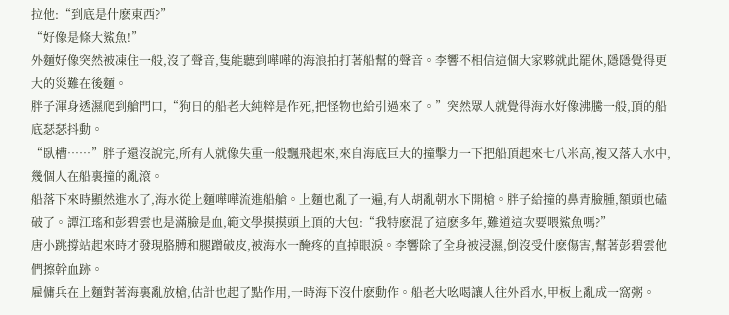拉他:“到底是什麽東西?”
“好像是條大鯊魚!”
外麵好像突然被凍住一般,沒了聲音,隻能聽到嘩嘩的海浪拍打著船幫的聲音。李響不相信這個大家夥就此罷休,隱隱覺得更大的災難在後麵。
胖子渾身透濕爬到艙門口,“狗日的船老大純粹是作死,把怪物也給引過來了。”突然眾人就覺得海水好像沸騰一般,頂的船底瑟瑟抖動。
“臥槽……”胖子還沒說完,所有人就像失重一般飄飛起來,來自海底巨大的撞擊力一下把船頂起來七八米高,複又落入水中,幾個人在船裏撞的亂滾。
船落下來時顯然進水了,海水從上麵嘩嘩流進船艙。上麵也亂了一遍,有人胡亂朝水下開槍。胖子給撞的鼻青臉腫,額頭也磕破了。譚江瑤和彭碧雲也是滿臉是血,範文學摸摸頭上頂的大包:“我特麽混了這麽多年,難道這次要喂鯊魚嗎?”
唐小跳撐站起來時才發現胳膊和腿蹭破皮,被海水一醃疼的直掉眼淚。李響除了全身被浸濕,倒沒受什麽傷害,幫著彭碧雲他們擦幹血跡。
雇傭兵在上麵對著海裏亂放槍,估計也起了點作用,一時海下沒什麽動作。船老大吆喝讓人往外舀水,甲板上亂成一窩粥。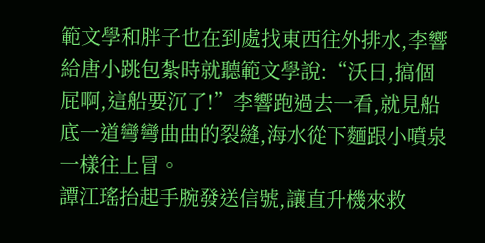範文學和胖子也在到處找東西往外排水,李響給唐小跳包紮時就聽範文學說:“沃日,搞個屁啊,這船要沉了!”李響跑過去一看,就見船底一道彎彎曲曲的裂縫,海水從下麵跟小噴泉一樣往上冒。
譚江瑤抬起手腕發送信號,讓直升機來救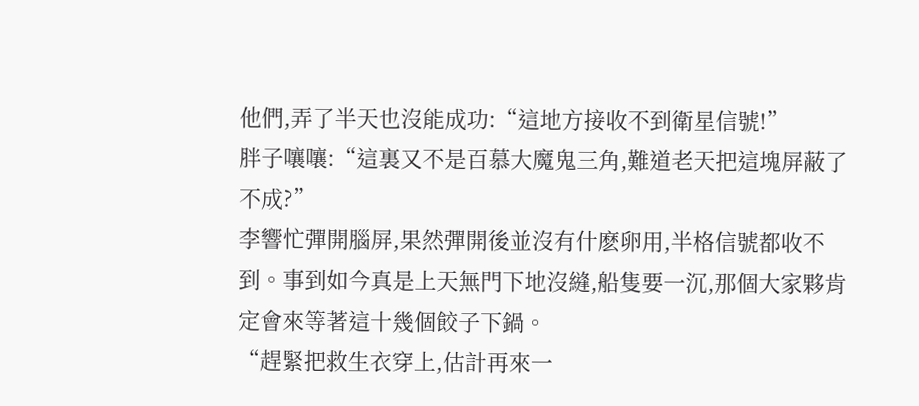他們,弄了半天也沒能成功:“這地方接收不到衛星信號!”
胖子嚷嚷:“這裏又不是百慕大魔鬼三角,難道老天把這塊屏蔽了不成?”
李響忙彈開腦屏,果然彈開後並沒有什麽卵用,半格信號都收不到。事到如今真是上天無門下地沒縫,船隻要一沉,那個大家夥肯定會來等著這十幾個餃子下鍋。
“趕緊把救生衣穿上,估計再來一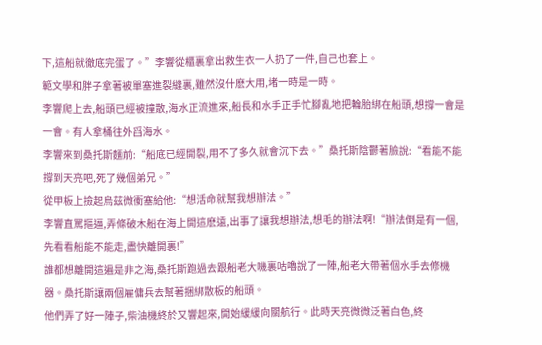下,這船就徹底完蛋了。”李響從櫃裏拿出救生衣一人扔了一件,自己也套上。
範文學和胖子拿著被單塞進裂縫裏,雖然沒什麽大用,堵一時是一時。
李響爬上去,船頭已經被撞散,海水正流進來,船長和水手正手忙腳亂地把輪胎綁在船頭,想撐一會是一會。有人拿桶往外舀海水。
李響來到桑托斯麵前:“船底已經開裂,用不了多久就會沉下去。”桑托斯陰鬱著臉說:“看能不能撐到天亮吧,死了幾個弟兄。”
從甲板上撿起烏茲微衝塞給他:“想活命就幫我想辦法。”
李響直罵摳逼,弄條破木船在海上開這麽遠,出事了讓我想辦法,想毛的辦法啊!“辦法倒是有一個,先看看船能不能走,盡快離開裏!”
誰都想離開這遍是非之海,桑托斯跑過去跟船老大嘰裏咕嚕說了一陣,船老大帶著個水手去修機器。桑托斯讓兩個雇傭兵去幫著捆綁散板的船頭。
他們弄了好一陣子,柴油機終於又響起來,開始緩緩向關航行。此時天亮微微泛著白色,終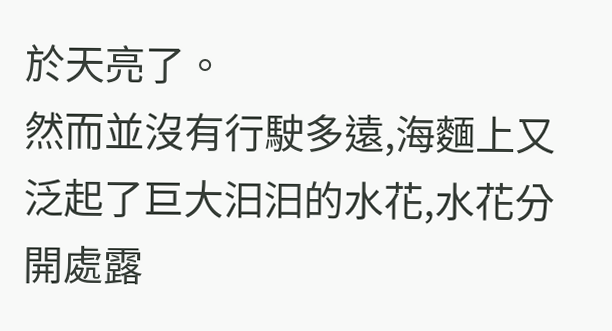於天亮了。
然而並沒有行駛多遠,海麵上又泛起了巨大汩汩的水花,水花分開處露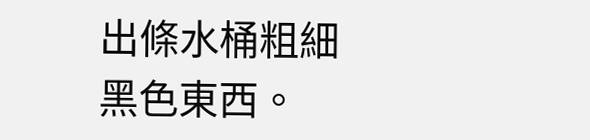出條水桶粗細黑色東西。